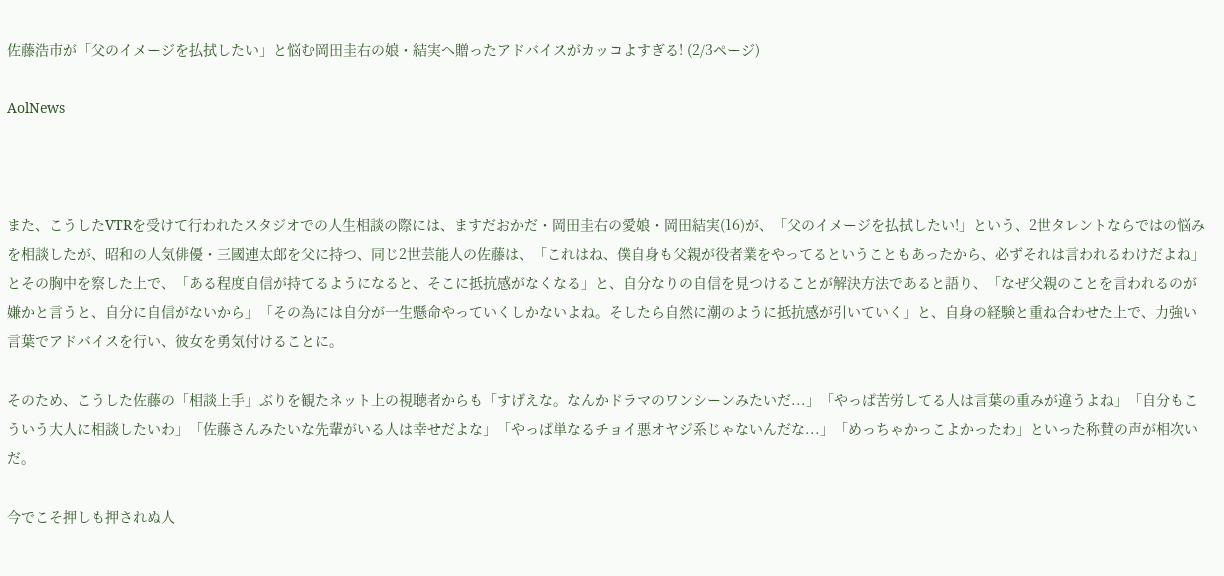佐藤浩市が「父のイメージを払拭したい」と悩む岡田圭右の娘・結実へ贈ったアドバイスがカッコよすぎる! (2/3ページ)

AolNews



また、こうしたVTRを受けて行われたスタジオでの人生相談の際には、ますだおかだ・岡田圭右の愛娘・岡田結実(16)が、「父のイメージを払拭したい!」という、2世タレントならではの悩みを相談したが、昭和の人気俳優・三國連太郎を父に持つ、同じ2世芸能人の佐藤は、「これはね、僕自身も父親が役者業をやってるということもあったから、必ずそれは言われるわけだよね」とその胸中を察した上で、「ある程度自信が持てるようになると、そこに抵抗感がなくなる」と、自分なりの自信を見つけることが解決方法であると語り、「なぜ父親のことを言われるのが嫌かと言うと、自分に自信がないから」「その為には自分が一生懸命やっていくしかないよね。そしたら自然に潮のように抵抗感が引いていく」と、自身の経験と重ね合わせた上で、力強い言葉でアドバイスを行い、彼女を勇気付けることに。

そのため、こうした佐藤の「相談上手」ぶりを観たネット上の視聴者からも「すげえな。なんかドラマのワンシーンみたいだ...」「やっぱ苦労してる人は言葉の重みが違うよね」「自分もこういう大人に相談したいわ」「佐藤さんみたいな先輩がいる人は幸せだよな」「やっぱ単なるチョイ悪オヤジ系じゃないんだな...」「めっちゃかっこよかったわ」といった称賛の声が相次いだ。

今でこそ押しも押されぬ人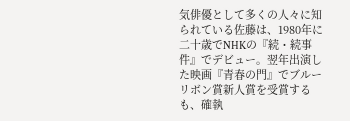気俳優として多くの人々に知られている佐藤は、1980年に二十歳でNHKの『続・続事件』でデビュー。翌年出演した映画『青春の門』でブルーリボン賞新人賞を受賞するも、確執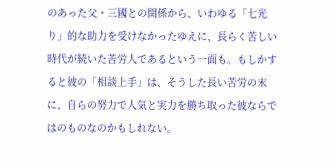のあった父・三國との関係から、いわゆる「七光り」的な助力を受けなかったゆえに、長らく苦しい時代が続いた苦労人であるという一面も。もしかすると彼の「相談上手」は、そうした長い苦労の末に、自らの努力で人気と実力を勝ち取った彼ならではのものなのかもしれない。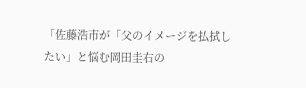「佐藤浩市が「父のイメージを払拭したい」と悩む岡田圭右の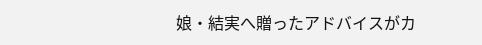娘・結実へ贈ったアドバイスがカ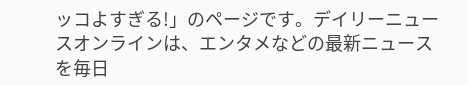ッコよすぎる!」のページです。デイリーニュースオンラインは、エンタメなどの最新ニュースを毎日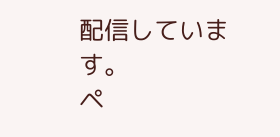配信しています。
ペ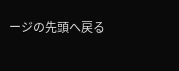ージの先頭へ戻る